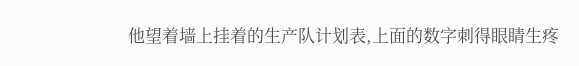他望着墙上挂着的生产队计划表,上面的数字刺得眼睛生疼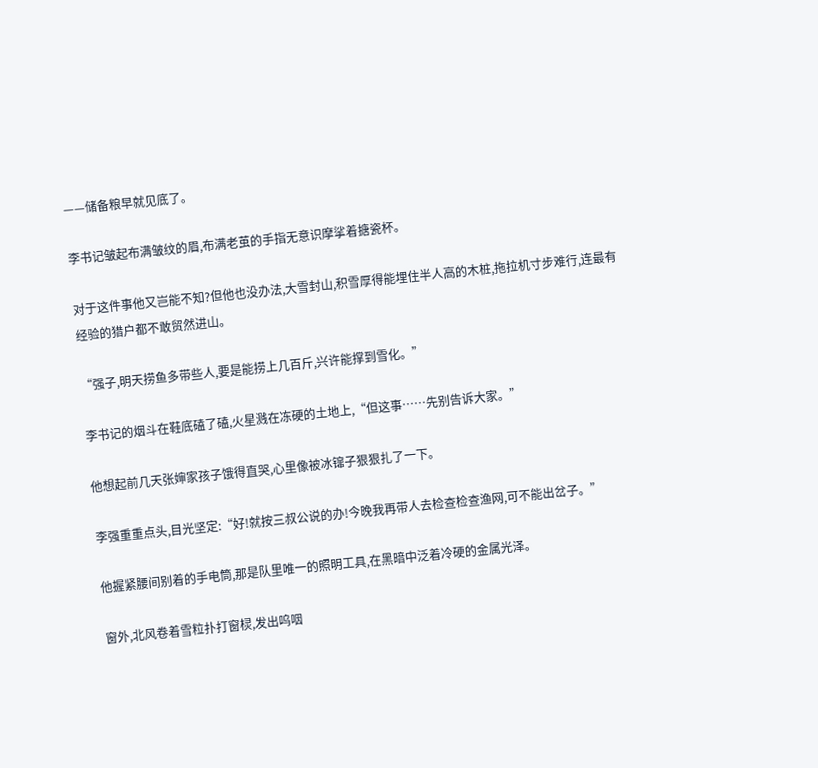——储备粮早就见底了。

李书记皱起布满皱纹的眉,布满老茧的手指无意识摩挲着搪瓷杯。

对于这件事他又岂能不知?但他也没办法,大雪封山,积雪厚得能埋住半人高的木桩,拖拉机寸步难行,连最有经验的猎户都不敢贸然进山。

“强子,明天捞鱼多带些人,要是能捞上几百斤,兴许能撑到雪化。”

李书记的烟斗在鞋底磕了磕,火星溅在冻硬的土地上,“但这事……先别告诉大家。”

他想起前几天张婶家孩子饿得直哭,心里像被冰镩子狠狠扎了一下。

李强重重点头,目光坚定:“好!就按三叔公说的办!今晚我再带人去检查检查渔网,可不能出岔子。”

他握紧腰间别着的手电筒,那是队里唯一的照明工具,在黑暗中泛着冷硬的金属光泽。

窗外,北风卷着雪粒扑打窗棂,发出呜咽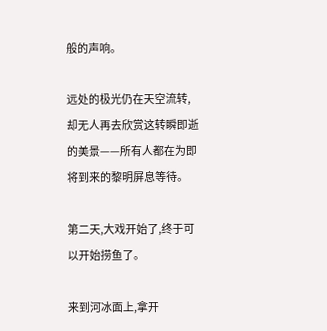般的声响。

远处的极光仍在天空流转,却无人再去欣赏这转瞬即逝的美景——所有人都在为即将到来的黎明屏息等待。

第二天,大戏开始了,终于可以开始捞鱼了。

来到河冰面上,拿开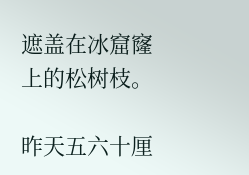遮盖在冰窟窿上的松树枝。

昨天五六十厘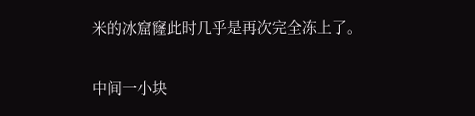米的冰窟窿此时几乎是再次完全冻上了。

中间一小块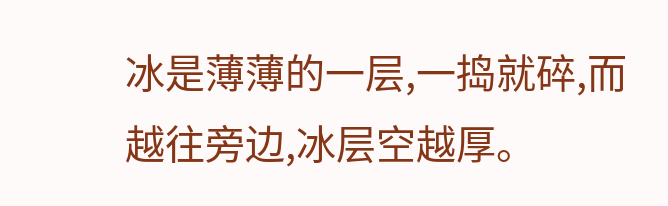冰是薄薄的一层,一捣就碎,而越往旁边,冰层空越厚。